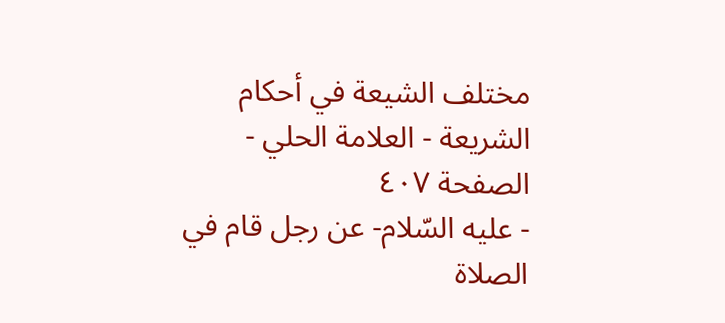مختلف الشيعة في أحكام الشريعة - العلامة الحلي - الصفحة ٤٠٧
- عليه السّلام- عن رجل قام في الصلاة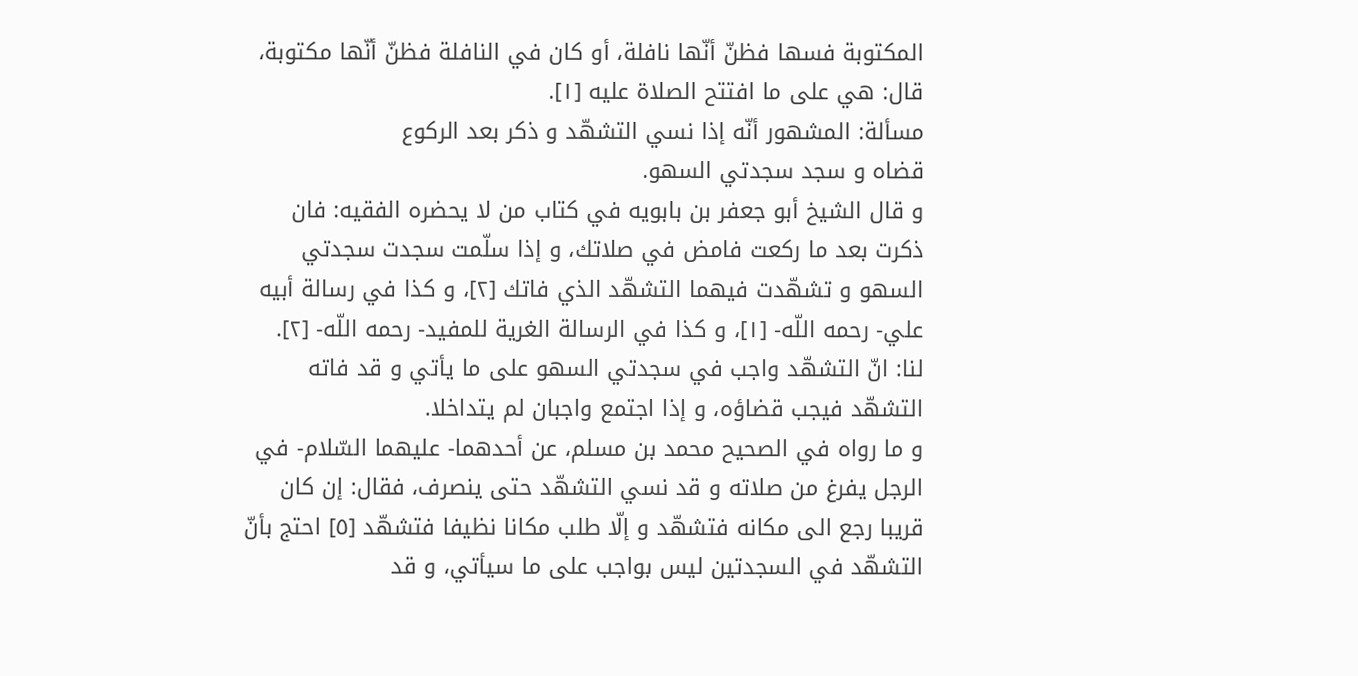المكتوبة فسها فظنّ أنّها نافلة، أو كان في النافلة فظنّ أنّها مكتوبة، قال: هي على ما افتتح الصلاة عليه [١].
مسألة: المشهور أنّه إذا نسي التشهّد و ذكر بعد الركوع
قضاه و سجد سجدتي السهو.
و قال الشيخ أبو جعفر بن بابويه في كتاب من لا يحضره الفقيه: فان ذكرت بعد ما ركعت فامض في صلاتك، و إذا سلّمت سجدت سجدتي السهو و تشهّدت فيهما التشهّد الذي فاتك [٢]، و كذا في رسالة أبيه علي- رحمه اللّه- [١]، و كذا في الرسالة الغرية للمفيد- رحمه اللّه- [٢].
لنا: انّ التشهّد واجب في سجدتي السهو على ما يأتي و قد فاته التشهّد فيجب قضاؤه، و إذا اجتمع واجبان لم يتداخلا.
و ما رواه في الصحيح محمد بن مسلم، عن أحدهما- عليهما السّلام- في الرجل يفرغ من صلاته و قد نسي التشهّد حتى ينصرف، فقال: إن كان قريبا رجع الى مكانه فتشهّد و إلّا طلب مكانا نظيفا فتشهّد [٥] احتج بأنّ التشهّد في السجدتين ليس بواجب على ما سيأتي، و قد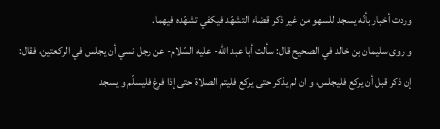وردت أخبار بأنّه يسجد للسهو من غير ذكر قضاء التشهّد فيكفي تشهّده فيهما.
و روى سليمان بن خالد في الصحيح قال: سألت أبا عبد اللّه- عليه السّلام- عن رجل نسي أن يجلس في الركعتين، فقال: إن ذكر قبل أن يركع فليجلس، و ان لم يذكر حتى يركع فليتم الصلاة حتى إذا فرغ فليسلّم و يسجد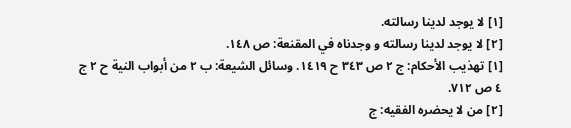[١] لا يوجد لدينا رسالته.
[٢] لا يوجد لدينا رسالته و وجدناه في المقنعة: ص ١٤٨.
[١] تهذيب الأحكام: ج ٢ ص ٣٤٣ ح ١٤١٩. وسائل الشيعة: ب ٢ من أبواب النية ح ٢ ج ٤ ص ٧١٢.
[٢] من لا يحضره الفقيه: ج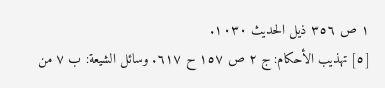١ ص ٣٥٦ ذيل الحديث ١٠٣٠.
[٥] تهذيب الأحكام: ج ٢ ص ١٥٧ ح ٦١٧. وسائل الشيعة: ب ٧ من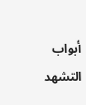أبواب التشهد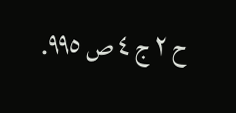ح ٢ ج ٤ ص ٩٩٥.